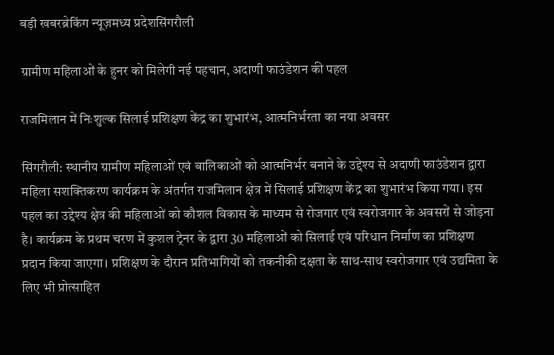बड़ी खबरब्रेकिंग न्यूज़मध्य प्रदेशसिंगरौली

ग्रामीण महिलाओं के हुनर को मिलेगी नई पहचान, अदाणी फाउंडेशन की पहल

राजमिलान में निःशुल्क सिलाई प्रशिक्षण केंद्र का शुभारंभ, आत्मनिर्भरता का नया अवसर

सिंगरौली: स्थानीय ग्रामीण महिलाओं एवं बालिकाओं को आत्मनिर्भर बनाने के उद्देश्य से अदाणी फाउंडेशन द्वारा महिला सशक्तिकरण कार्यक्रम के अंतर्गत राजमिलान क्षेत्र में सिलाई प्रशिक्षण केंद्र का शुभारंभ किया गया। इस पहल का उद्देश्य क्षेत्र की महिलाओं को कौशल विकास के माध्यम से रोजगार एवं स्वरोजगार के अवसरों से जोड़ना है। कार्यक्रम के प्रथम चरण में कुशल ट्रेनर के द्वारा 30 महिलाओं को सिलाई एवं परिधान निर्माण का प्रशिक्षण प्रदान किया जाएगा। प्रशिक्षण के दौरान प्रतिभागियों को तकनीकी दक्षता के साथ-साथ स्वरोजगार एवं उद्यमिता के लिए भी प्रोत्साहित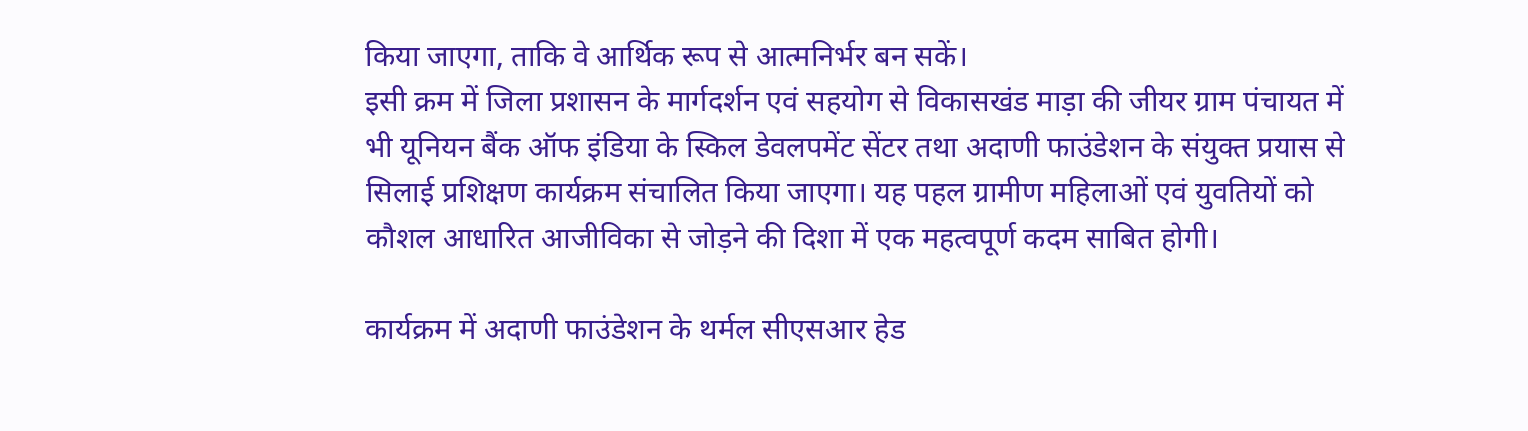किया जाएगा, ताकि वे आर्थिक रूप से आत्मनिर्भर बन सकें।
इसी क्रम में जिला प्रशासन के मार्गदर्शन एवं सहयोग से विकासखंड माड़ा की जीयर ग्राम पंचायत में भी यूनियन बैंक ऑफ इंडिया के स्किल डेवलपमेंट सेंटर तथा अदाणी फाउंडेशन के संयुक्त प्रयास से सिलाई प्रशिक्षण कार्यक्रम संचालित किया जाएगा। यह पहल ग्रामीण महिलाओं एवं युवतियों को कौशल आधारित आजीविका से जोड़ने की दिशा में एक महत्वपूर्ण कदम साबित होगी।

कार्यक्रम में अदाणी फाउंडेशन के थर्मल सीएसआर हेड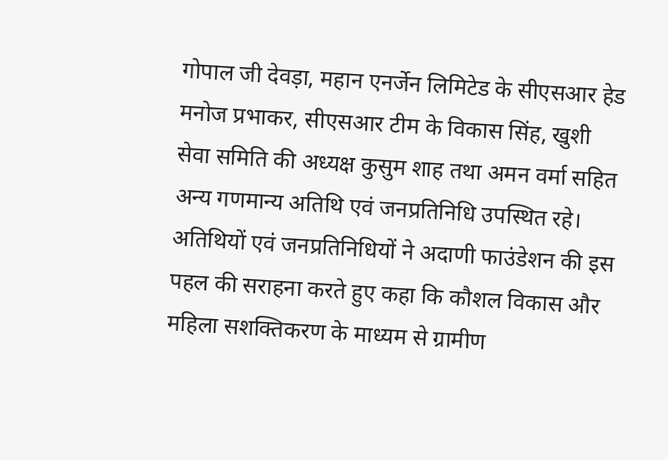गोपाल जी देवड़ा, महान एनर्जेन लिमिटेड के सीएसआर हेड मनोज प्रभाकर, सीएसआर टीम के विकास सिंह, खुशी सेवा समिति की अध्यक्ष कुसुम शाह तथा अमन वर्मा सहित अन्य गणमान्य अतिथि एवं जनप्रतिनिधि उपस्थित रहे। अतिथियों एवं जनप्रतिनिधियों ने अदाणी फाउंडेशन की इस पहल की सराहना करते हुए कहा कि कौशल विकास और महिला सशक्तिकरण के माध्यम से ग्रामीण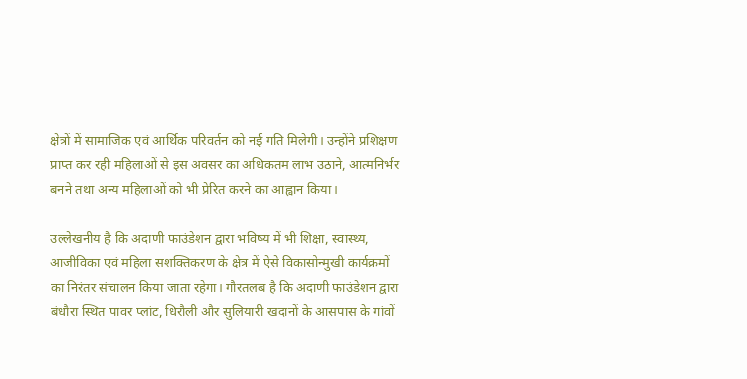क्षेत्रों में सामाजिक एवं आर्थिक परिवर्तन को नई गति मिलेगी। उन्होंने प्रशिक्षण प्राप्त कर रही महिलाओं से इस अवसर का अधिकतम लाभ उठाने, आत्मनिर्भर बनने तथा अन्य महिलाओं को भी प्रेरित करने का आह्वान किया।

उल्लेखनीय है कि अदाणी फाउंडेशन द्वारा भविष्य में भी शिक्षा, स्वास्थ्य, आजीविका एवं महिला सशक्तिकरण के क्षेत्र में ऐसे विकासोन्मुखी कार्यक्रमों का निरंतर संचालन किया जाता रहेगा। गौरतलब है कि अदाणी फाउंडेशन द्वारा बंधौरा स्थित पावर प्लांट, धिरौली और सुलियारी खदानों के आसपास के गांवों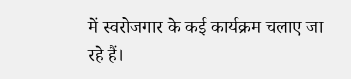में स्वरोजगार के कई कार्यक्रम चलाए जा रहे हैं।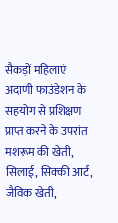सैकड़ों महिलाएं अदाणी फाउंडेशन के सहयोग से प्रशिक्षण प्राप्त करने के उपरांत मशरूम की खेती, सिलाई, सिक्की आर्ट, जैविक खेती,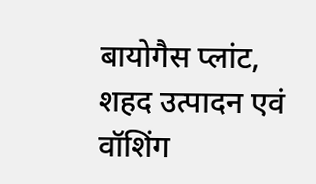बायोगैस प्लांट, शहद उत्पादन एवं वॉशिंग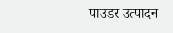पाउडर उत्पादन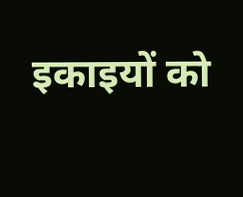इकाइयों को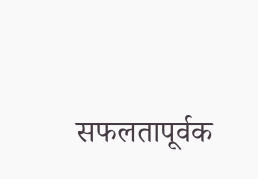सफलतापूर्वक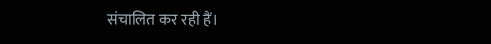संचालित कर रही हैं।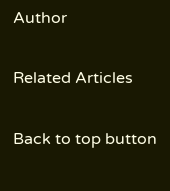Author

Related Articles

Back to top button